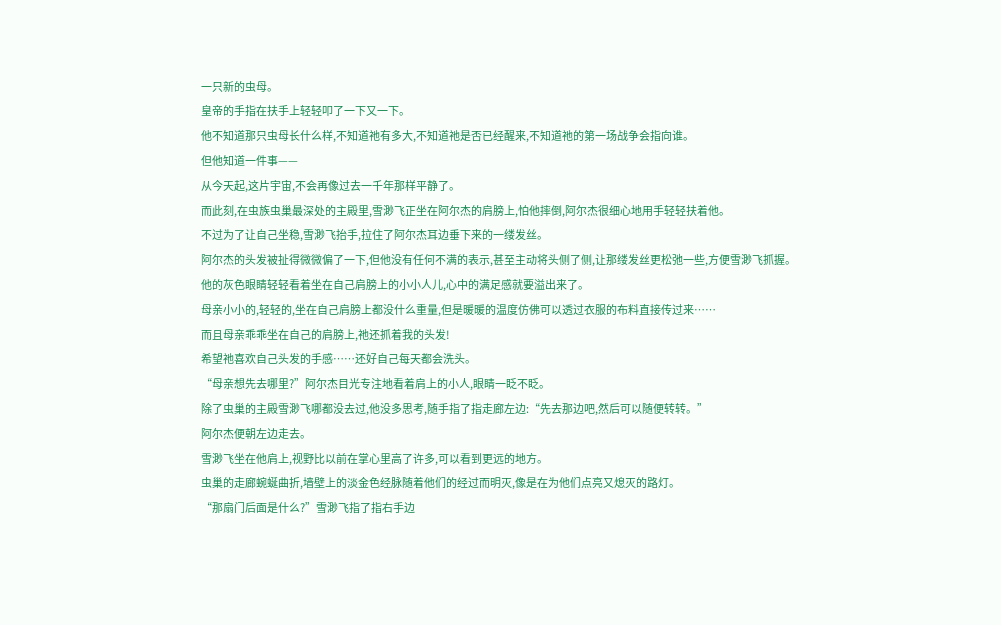一只新的虫母。
皇帝的手指在扶手上轻轻叩了一下又一下。
他不知道那只虫母长什么样,不知道祂有多大,不知道祂是否已经醒来,不知道祂的第一场战争会指向谁。
但他知道一件事——
从今天起,这片宇宙,不会再像过去一千年那样平静了。
而此刻,在虫族虫巢最深处的主殿里,雪渺飞正坐在阿尔杰的肩膀上,怕他摔倒,阿尔杰很细心地用手轻轻扶着他。
不过为了让自己坐稳,雪渺飞抬手,拉住了阿尔杰耳边垂下来的一缕发丝。
阿尔杰的头发被扯得微微偏了一下,但他没有任何不满的表示,甚至主动将头侧了侧,让那缕发丝更松弛一些,方便雪渺飞抓握。
他的灰色眼睛轻轻看着坐在自己肩膀上的小小人儿,心中的满足感就要溢出来了。
母亲小小的,轻轻的,坐在自己肩膀上都没什么重量,但是暖暖的温度仿佛可以透过衣服的布料直接传过来……
而且母亲乖乖坐在自己的肩膀上,祂还抓着我的头发!
希望祂喜欢自己头发的手感……还好自己每天都会洗头。
“母亲想先去哪里?”阿尔杰目光专注地看着肩上的小人,眼睛一眨不眨。
除了虫巢的主殿雪渺飞哪都没去过,他没多思考,随手指了指走廊左边:“先去那边吧,然后可以随便转转。”
阿尔杰便朝左边走去。
雪渺飞坐在他肩上,视野比以前在掌心里高了许多,可以看到更远的地方。
虫巢的走廊蜿蜒曲折,墙壁上的淡金色经脉随着他们的经过而明灭,像是在为他们点亮又熄灭的路灯。
“那扇门后面是什么?”雪渺飞指了指右手边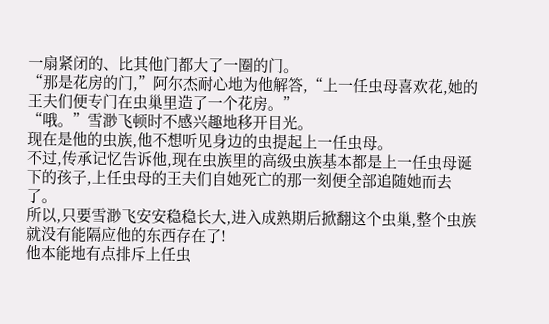一扇紧闭的、比其他门都大了一圈的门。
“那是花房的门,”阿尔杰耐心地为他解答,“上一任虫母喜欢花,她的王夫们便专门在虫巢里造了一个花房。”
“哦。”雪渺飞顿时不感兴趣地移开目光。
现在是他的虫族,他不想听见身边的虫提起上一任虫母。
不过,传承记忆告诉他,现在虫族里的高级虫族基本都是上一任虫母诞下的孩子,上任虫母的王夫们自她死亡的那一刻便全部追随她而去了。
所以,只要雪渺飞安安稳稳长大,进入成熟期后掀翻这个虫巢,整个虫族就没有能隔应他的东西存在了!
他本能地有点排斥上任虫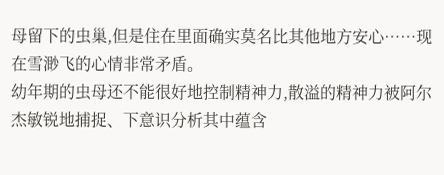母留下的虫巢,但是住在里面确实莫名比其他地方安心……现在雪渺飞的心情非常矛盾。
幼年期的虫母还不能很好地控制精神力,散溢的精神力被阿尔杰敏锐地捕捉、下意识分析其中蕴含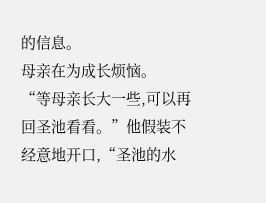的信息。
母亲在为成长烦恼。
“等母亲长大一些,可以再回圣池看看。”他假装不经意地开口,“圣池的水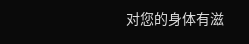对您的身体有滋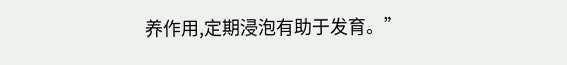养作用,定期浸泡有助于发育。”